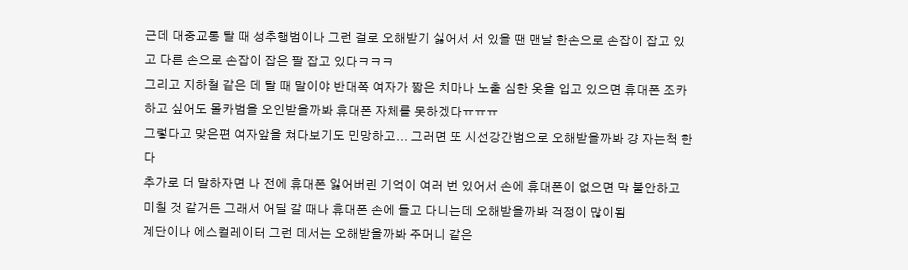근데 대중교통 탈 때 성추행범이나 그런 걸로 오해받기 싫어서 서 있을 땐 맨날 한손으로 손잡이 잡고 있고 다른 손으로 손잡이 잡은 팔 잡고 있다ㅋㅋㅋ
그리고 지하철 같은 데 탈 때 말이야 반대쪽 여자가 짧은 치마나 노출 심한 옷을 입고 있으면 휴대폰 조카 하고 싶어도 몰카범을 오인받을까봐 휴대폰 자체를 못하겠다ㅠㅠㅠ
그렇다고 맞은편 여자앞을 쳐다보기도 민망하고... 그러면 또 시선강간범으로 오해받을까봐 걍 자는척 한다
추가로 더 말하자면 나 전에 휴대폰 잃어버린 기억이 여러 번 있어서 손에 휴대폰이 없으면 막 불안하고 미칠 것 같거든 그래서 어딜 갈 때나 휴대폰 손에 들고 다니는데 오해받을까봐 걱정이 많이됨
계단이나 에스컬레이터 그런 데서는 오해받을까봐 주머니 같은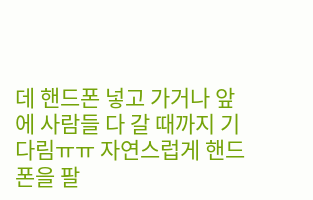데 핸드폰 넣고 가거나 앞에 사람들 다 갈 때까지 기다림ㅠㅠ 자연스럽게 핸드폰을 팔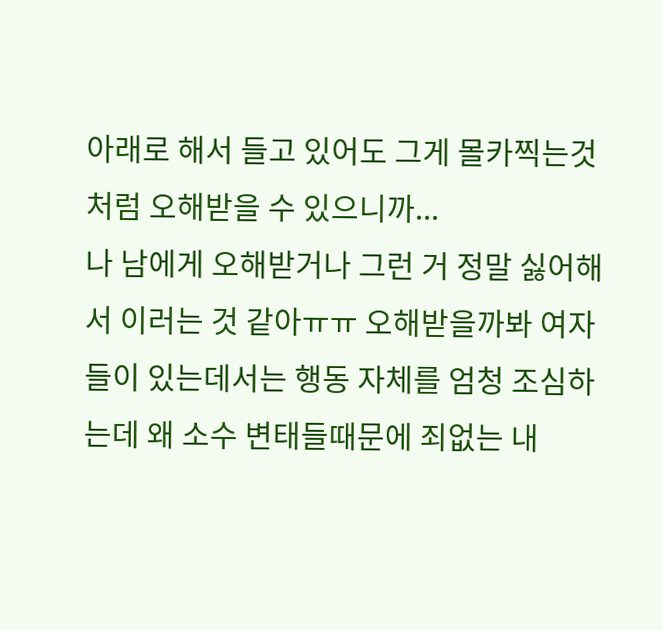아래로 해서 들고 있어도 그게 몰카찍는것처럼 오해받을 수 있으니까...
나 남에게 오해받거나 그런 거 정말 싫어해서 이러는 것 같아ㅠㅠ 오해받을까봐 여자들이 있는데서는 행동 자체를 엄청 조심하는데 왜 소수 변태들때문에 죄없는 내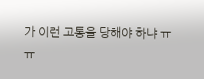가 이런 고통을 당해야 하냐 ㅠㅠ